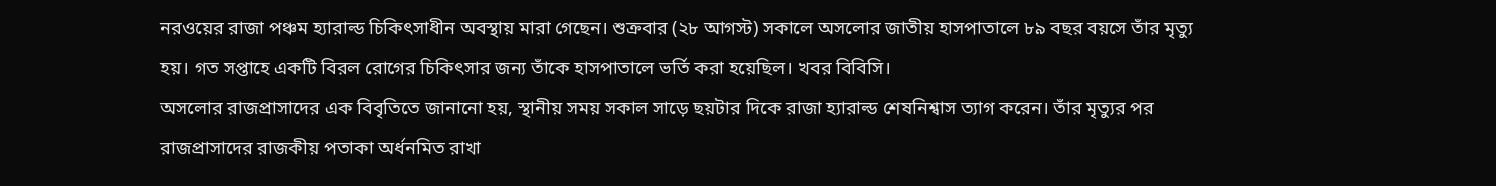নরওয়ের রাজা পঞ্চম হ্যারাল্ড চিকিৎসাধীন অবস্থায় মারা গেছেন। শুক্রবার (২৮ আগস্ট) সকালে অসলোর জাতীয় হাসপাতালে ৮৯ বছর বয়সে তাঁর মৃত্যু হয়। গত সপ্তাহে একটি বিরল রোগের চিকিৎসার জন্য তাঁকে হাসপাতালে ভর্তি করা হয়েছিল। খবর বিবিসি।
অসলোর রাজপ্রাসাদের এক বিবৃতিতে জানানো হয়, স্থানীয় সময় সকাল সাড়ে ছয়টার দিকে রাজা হ্যারাল্ড শেষনিশ্বাস ত্যাগ করেন। তাঁর মৃত্যুর পর রাজপ্রাসাদের রাজকীয় পতাকা অর্ধনমিত রাখা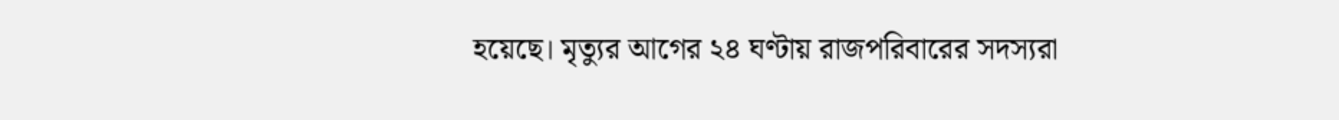হয়েছে। মৃত্যুর আগের ২৪ ঘণ্টায় রাজপরিবারের সদস্যরা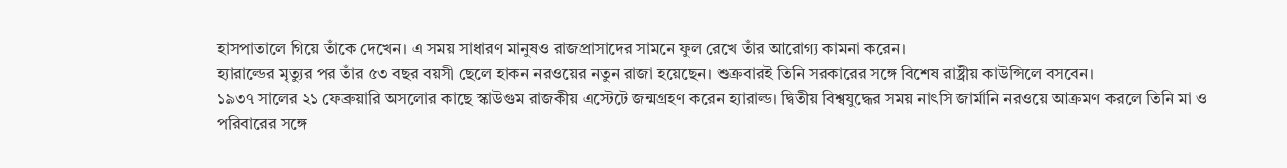হাসপাতালে গিয়ে তাঁকে দেখেন। এ সময় সাধারণ মানুষও রাজপ্রাসাদের সামনে ফুল রেখে তাঁর আরোগ্য কামনা করেন।
হ্যারাল্ডের মৃত্যুর পর তাঁর ৫৩ বছর বয়সী ছেলে হাকন নরওয়ের নতুন রাজা হয়েছেন। শুক্রবারই তিনি সরকারের সঙ্গে বিশেষ রাষ্ট্রীয় কাউন্সিলে বসবেন।
১৯৩৭ সালের ২১ ফেব্রুয়ারি অসলোর কাছে স্কাউগুম রাজকীয় এস্টেটে জন্মগ্রহণ করেন হ্যারাল্ড। দ্বিতীয় বিশ্বযুদ্ধের সময় নাৎসি জার্মানি নরওয়ে আক্রমণ করলে তিনি মা ও পরিবারের সঙ্গে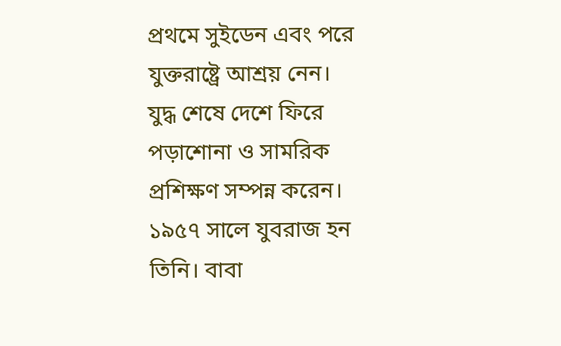প্রথমে সুইডেন এবং পরে যুক্তরাষ্ট্রে আশ্রয় নেন।
যুদ্ধ শেষে দেশে ফিরে পড়াশোনা ও সামরিক প্রশিক্ষণ সম্পন্ন করেন। ১৯৫৭ সালে যুবরাজ হন তিনি। বাবা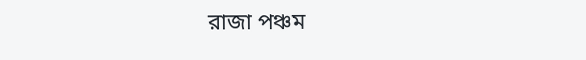রাজা পঞ্চম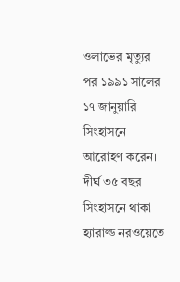ওলাভের মৃত্যুর পর ১৯৯১ সালের ১৭ জানুয়ারি সিংহাসনে আরোহণ করেন।
দীর্ঘ ৩৫ বছর সিংহাসনে থাকা হ্যারাল্ড নরওয়েতে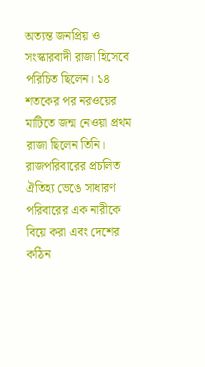অত্যন্ত জনপ্রিয় ও সংস্কারবাদী রাজা হিসেবে পরিচিত ছিলেন। ১৪ শতকের পর নরওয়ের মাটিতে জন্ম নেওয়া প্রথম রাজা ছিলেন তিনি।
রাজপরিবারের প্রচলিত ঐতিহ্য ভেঙে সাধারণ পরিবারের এক নারীকে বিয়ে করা এবং দেশের কঠিন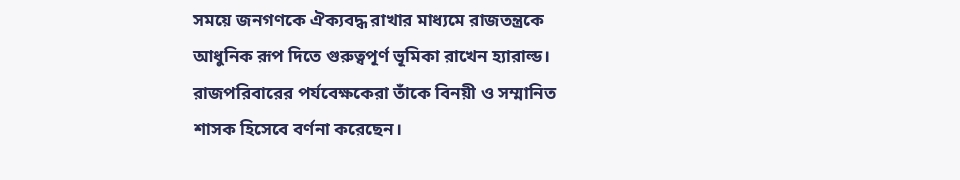সময়ে জনগণকে ঐক্যবদ্ধ রাখার মাধ্যমে রাজতন্ত্রকে আধুনিক রূপ দিতে গুরুত্বপূর্ণ ভূমিকা রাখেন হ্যারাল্ড। রাজপরিবারের পর্যবেক্ষকেরা তাঁকে বিনয়ী ও সম্মানিত শাসক হিসেবে বর্ণনা করেছেন।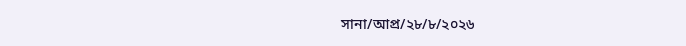সানা/আপ্র/২৮/৮/২০২৬